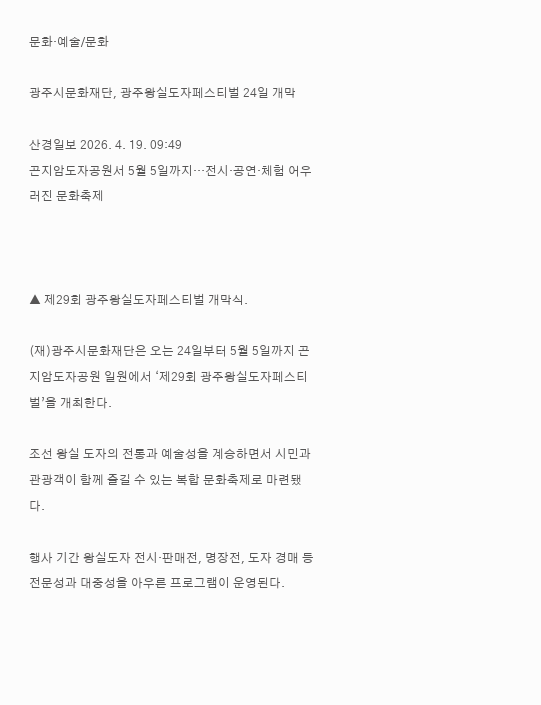문화·예술/문화

광주시문화재단, 광주왕실도자페스티벌 24일 개막

산경일보 2026. 4. 19. 09:49
곤지암도자공원서 5월 5일까지…전시·공연·체험 어우러진 문화축제



▲ 제29회 광주왕실도자페스티벌 개막식.

(재)광주시문화재단은 오는 24일부터 5월 5일까지 곤지암도자공원 일원에서 ‘제29회 광주왕실도자페스티벌’을 개최한다.

조선 왕실 도자의 전통과 예술성을 계승하면서 시민과 관광객이 함께 즐길 수 있는 복합 문화축제로 마련됐다.

행사 기간 왕실도자 전시·판매전, 명장전, 도자 경매 등 전문성과 대중성을 아우른 프로그램이 운영된다.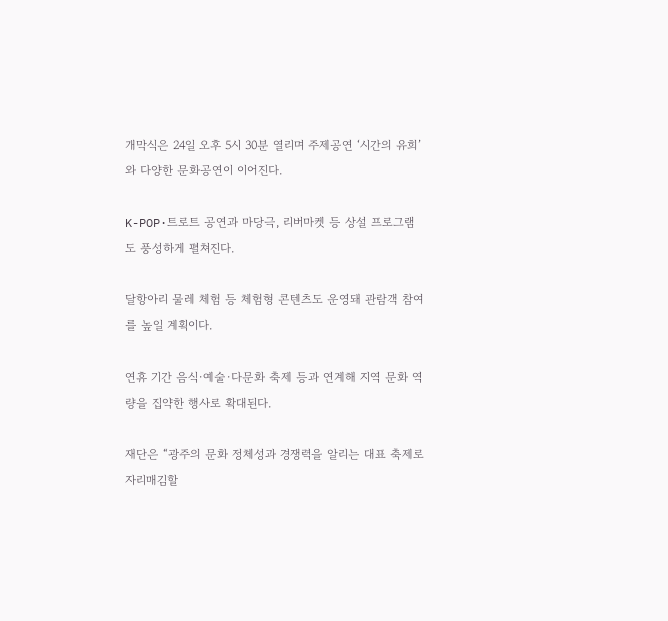개막식은 24일 오후 5시 30분 열리며 주제공연 ‘시간의 유희’와 다양한 문화공연이 이어진다.

K-POP·트로트 공연과 마당극, 리버마켓 등 상설 프로그램도 풍성하게 펼쳐진다.

달항아리 물레 체험 등 체험형 콘텐츠도 운영돼 관람객 참여를 높일 계획이다.

연휴 기간 음식·예술·다문화 축제 등과 연계해 지역 문화 역량을 집약한 행사로 확대된다.

재단은 “광주의 문화 정체성과 경쟁력을 알리는 대표 축제로 자리매김할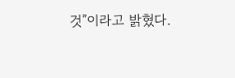것”이라고 밝혔다.